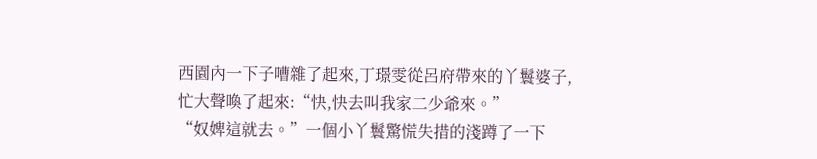西園內一下子嘈雜了起來,丁璟雯從呂府帶來的丫鬟婆子,忙大聲喚了起來:“快,快去叫我家二少爺來。”
“奴婢這就去。”一個小丫鬟驚慌失措的淺蹲了一下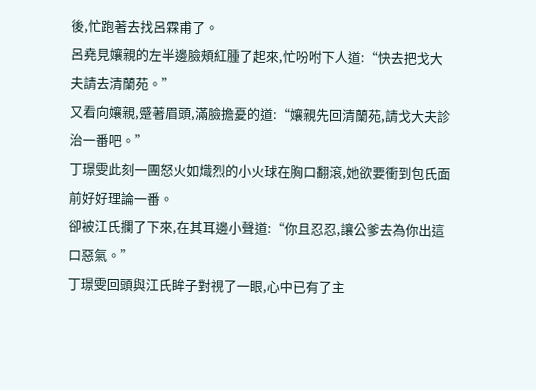後,忙跑著去找呂霖甫了。
呂堯見孃親的左半邊臉頰紅腫了起來,忙吩咐下人道:“快去把戈大夫請去清蘭苑。”
又看向孃親,蹙著眉頭,滿臉擔憂的道:“孃親先回清蘭苑,請戈大夫診治一番吧。”
丁璟雯此刻一團怒火如熾烈的小火球在胸口翻滾,她欲要衝到包氏面前好好理論一番。
卻被江氏攔了下來,在其耳邊小聲道:“你且忍忍,讓公爹去為你出這口惡氣。”
丁璟雯回頭與江氏眸子對視了一眼,心中已有了主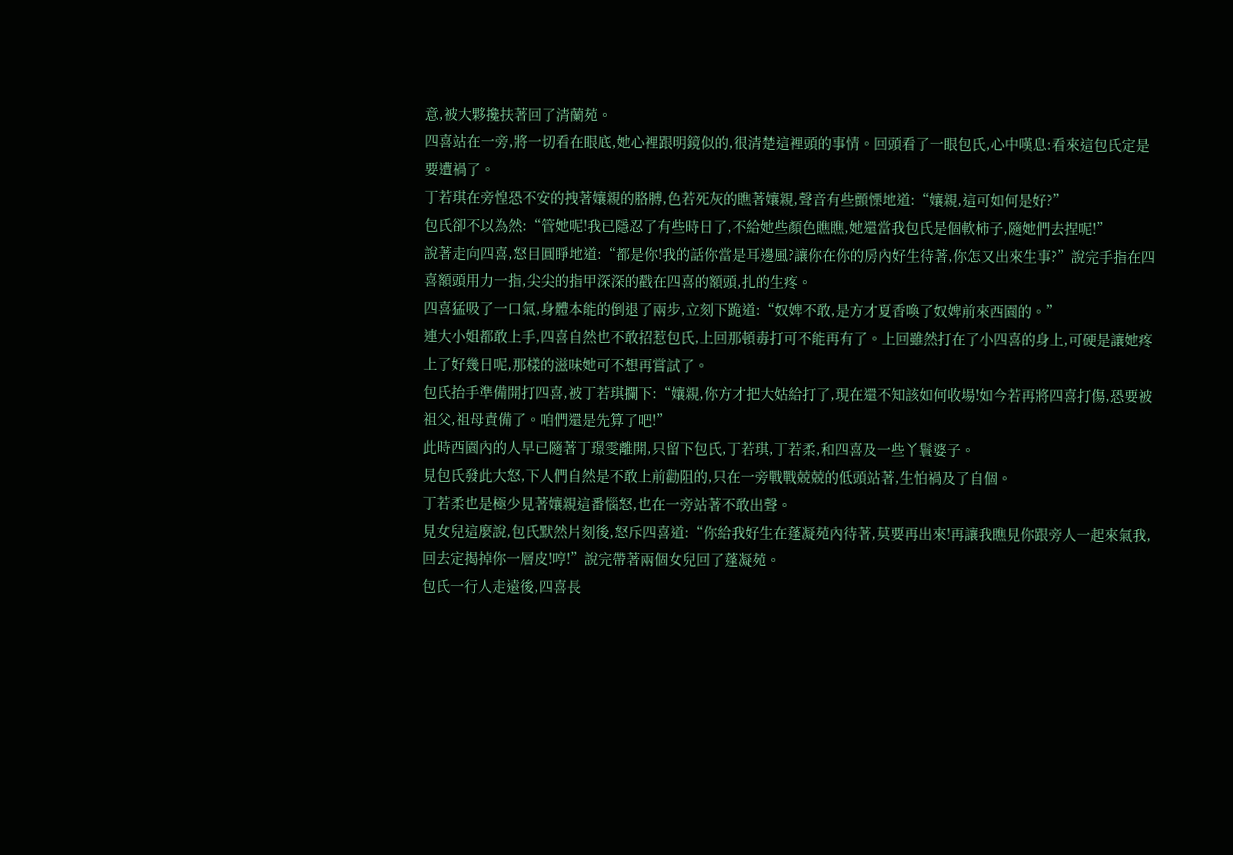意,被大夥攙扶著回了清蘭苑。
四喜站在一旁,將一切看在眼底,她心裡跟明鏡似的,很清楚這裡頭的事情。回頭看了一眼包氏,心中嘆息:看來這包氏定是要遭禍了。
丁若琪在旁惶恐不安的拽著孃親的胳膊,色若死灰的瞧著孃親,聲音有些顫慄地道:“孃親,這可如何是好?”
包氏卻不以為然:“管她呢!我已隱忍了有些時日了,不給她些顏色瞧瞧,她還當我包氏是個軟柿子,隨她們去捏呢!”
說著走向四喜,怒目圓睜地道:“都是你!我的話你當是耳邊風?讓你在你的房內好生待著,你怎又出來生事?”說完手指在四喜額頭用力一指,尖尖的指甲深深的戳在四喜的額頭,扎的生疼。
四喜猛吸了一口氣,身體本能的倒退了兩步,立刻下跪道:“奴婢不敢,是方才夏香喚了奴婢前來西園的。”
連大小姐都敢上手,四喜自然也不敢招惹包氏,上回那頓毒打可不能再有了。上回雖然打在了小四喜的身上,可硬是讓她疼上了好幾日呢,那樣的滋味她可不想再嘗試了。
包氏抬手準備開打四喜,被丁若琪攔下:“孃親,你方才把大姑給打了,現在還不知該如何收場!如今若再將四喜打傷,恐要被祖父,祖母責備了。咱們還是先算了吧!”
此時西園內的人早已隨著丁璟雯離開,只留下包氏,丁若琪,丁若柔,和四喜及一些丫鬟婆子。
見包氏發此大怒,下人們自然是不敢上前勸阻的,只在一旁戰戰兢兢的低頭站著,生怕禍及了自個。
丁若柔也是極少見著孃親這番惱怒,也在一旁站著不敢出聲。
見女兒這麼說,包氏默然片刻後,怒斥四喜道:“你給我好生在蓬凝苑內待著,莫要再出來!再讓我瞧見你跟旁人一起來氣我,回去定揭掉你一層皮!哼!”說完帶著兩個女兒回了蓬凝苑。
包氏一行人走遠後,四喜長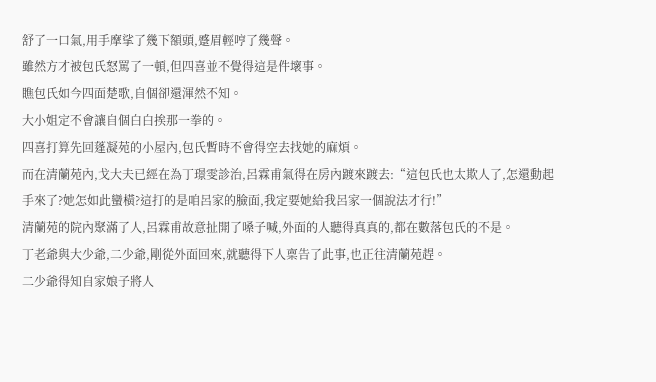舒了一口氣,用手摩挲了幾下額頭,蹙眉輕哼了幾聲。
雖然方才被包氏怒罵了一頓,但四喜並不覺得這是件壞事。
瞧包氏如今四面楚歌,自個卻還渾然不知。
大小姐定不會讓自個白白挨那一拳的。
四喜打算先回蓬凝苑的小屋內,包氏暫時不會得空去找她的麻煩。
而在清蘭苑內,戈大夫已經在為丁璟雯診治,呂霖甫氣得在房內踱來踱去:“這包氏也太欺人了,怎還動起手來了?她怎如此蠻橫?這打的是咱呂家的臉面,我定要她給我呂家一個說法才行!”
清蘭苑的院內聚滿了人,呂霖甫故意扯開了嗓子喊,外面的人聽得真真的,都在數落包氏的不是。
丁老爺與大少爺,二少爺,剛從外面回來,就聽得下人稟告了此事,也正往清蘭苑趕。
二少爺得知自家娘子將人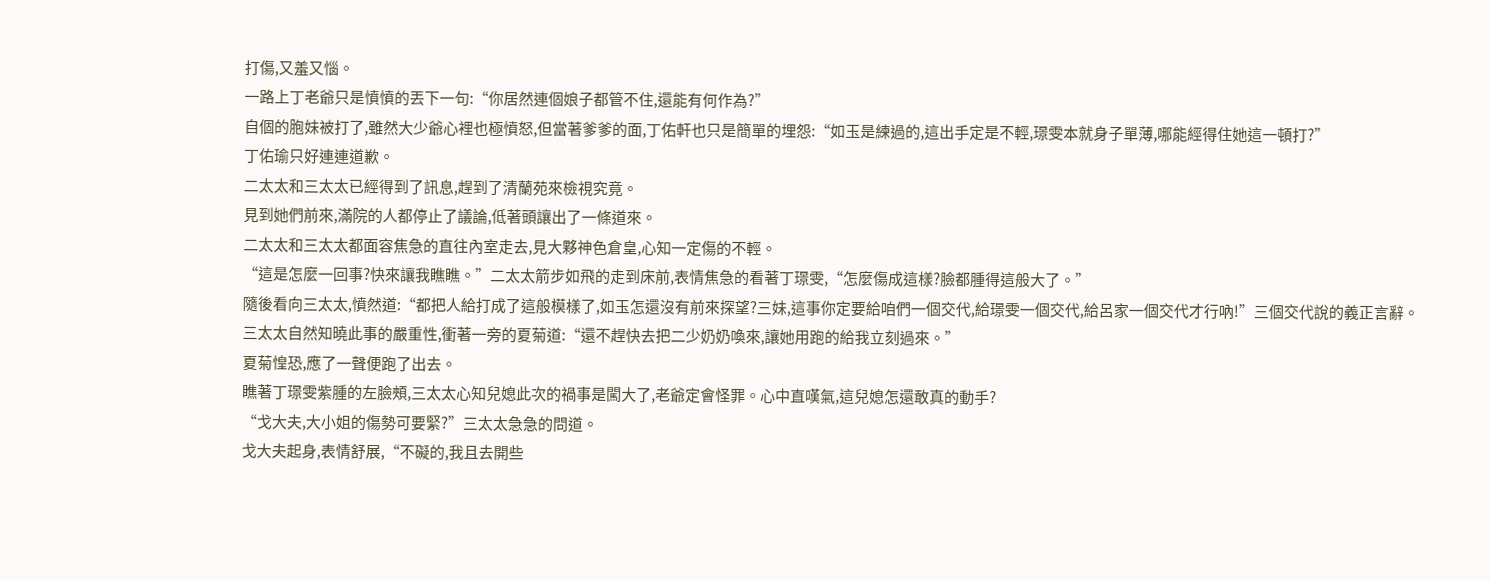打傷,又羞又惱。
一路上丁老爺只是憤憤的丟下一句:“你居然連個娘子都管不住,還能有何作為?”
自個的胞妹被打了,雖然大少爺心裡也極憤怒,但當著爹爹的面,丁佑軒也只是簡單的埋怨:“如玉是練過的,這出手定是不輕,璟雯本就身子單薄,哪能經得住她這一頓打?”
丁佑瑜只好連連道歉。
二太太和三太太已經得到了訊息,趕到了清蘭苑來檢視究竟。
見到她們前來,滿院的人都停止了議論,低著頭讓出了一條道來。
二太太和三太太都面容焦急的直往內室走去,見大夥神色倉皇,心知一定傷的不輕。
“這是怎麼一回事?快來讓我瞧瞧。”二太太箭步如飛的走到床前,表情焦急的看著丁璟雯,“怎麼傷成這樣?臉都腫得這般大了。”
隨後看向三太太,憤然道:“都把人給打成了這般模樣了,如玉怎還沒有前來探望?三妹,這事你定要給咱們一個交代,給璟雯一個交代,給呂家一個交代才行吶!”三個交代說的義正言辭。
三太太自然知曉此事的嚴重性,衝著一旁的夏菊道:“還不趕快去把二少奶奶喚來,讓她用跑的給我立刻過來。”
夏菊惶恐,應了一聲便跑了出去。
瞧著丁璟雯紫腫的左臉頰,三太太心知兒媳此次的禍事是闖大了,老爺定會怪罪。心中直嘆氣,這兒媳怎還敢真的動手?
“戈大夫,大小姐的傷勢可要緊?”三太太急急的問道。
戈大夫起身,表情舒展,“不礙的,我且去開些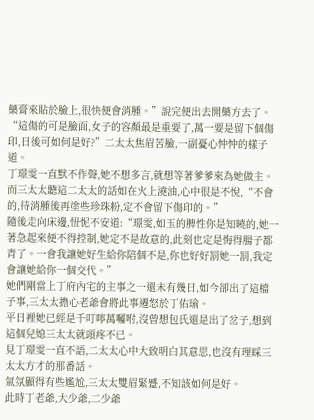藥膏來貼於臉上,很快便會消腫。”說完便出去開藥方去了。
“這傷的可是臉面,女子的容顏最是重要了,萬一要是留下個傷印,日後可如何是好?”二太太焦眉苦臉,一副憂心忡忡的樣子道。
丁璟雯一直默不作聲,她不想多言,就想等著爹爹來為她做主。
而三太太聽這二太太的話如在火上澆油,心中很是不悅,“不會的,待消腫後再塗些珍珠粉,定不會留下傷印的。”
隨後走向床邊,忸怩不安道:“璟雯,如玉的脾性你是知曉的,她一著急起來便不得控制,她定不是故意的,此刻也定是悔得腸子都青了。一會我讓她好生給你陪個不是,你也好好罰她一罰,我定會讓她給你一個交代。”
她們剛當上丁府內宅的主事之一還未有幾日,如今卻出了這檔子事,三太太擔心老爺會將此事遷怒於丁佑瑜。
平日裡她已經是千叮嚀萬囑咐,沒曾想包氏還是出了岔子,想到這個兒媳三太太就頭疼不已。
見丁璟雯一直不語,二太太心中大致明白其意思,也沒有理睬三太太方才的那番話。
氣氛顯得有些尷尬,三太太雙眉緊蹙,不知該如何是好。
此時丁老爺,大少爺,二少爺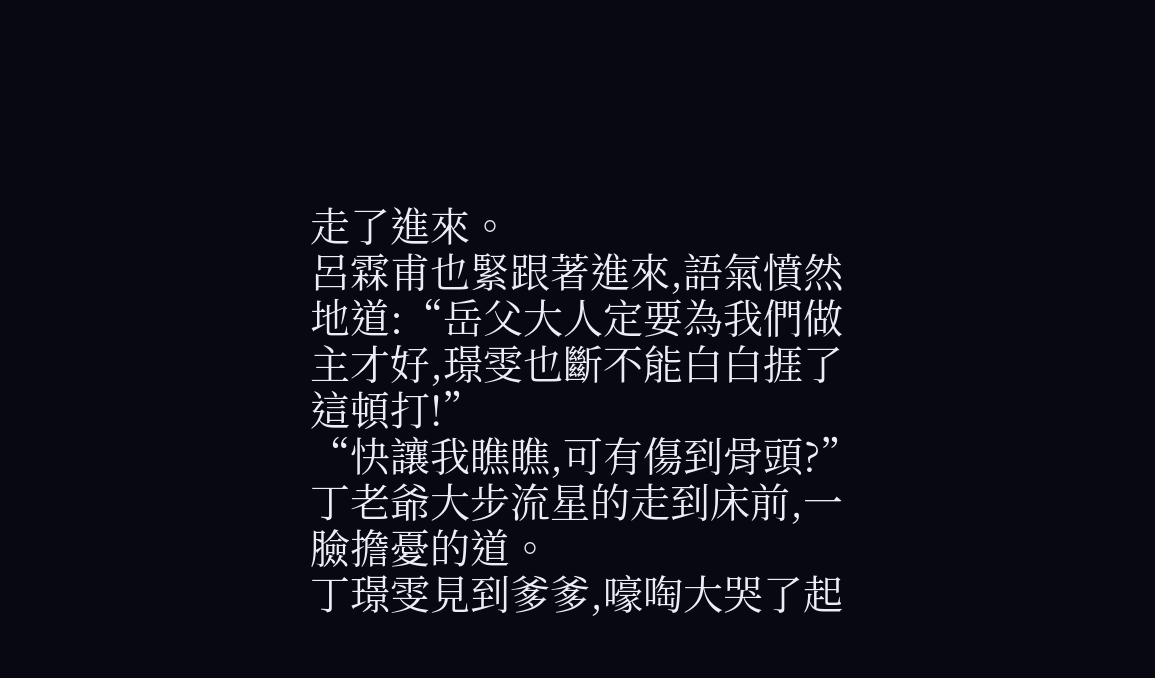走了進來。
呂霖甫也緊跟著進來,語氣憤然地道:“岳父大人定要為我們做主才好,璟雯也斷不能白白捱了這頓打!”
“快讓我瞧瞧,可有傷到骨頭?”丁老爺大步流星的走到床前,一臉擔憂的道。
丁璟雯見到爹爹,嚎啕大哭了起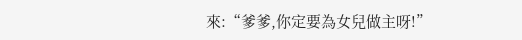來:“爹爹,你定要為女兒做主呀!”